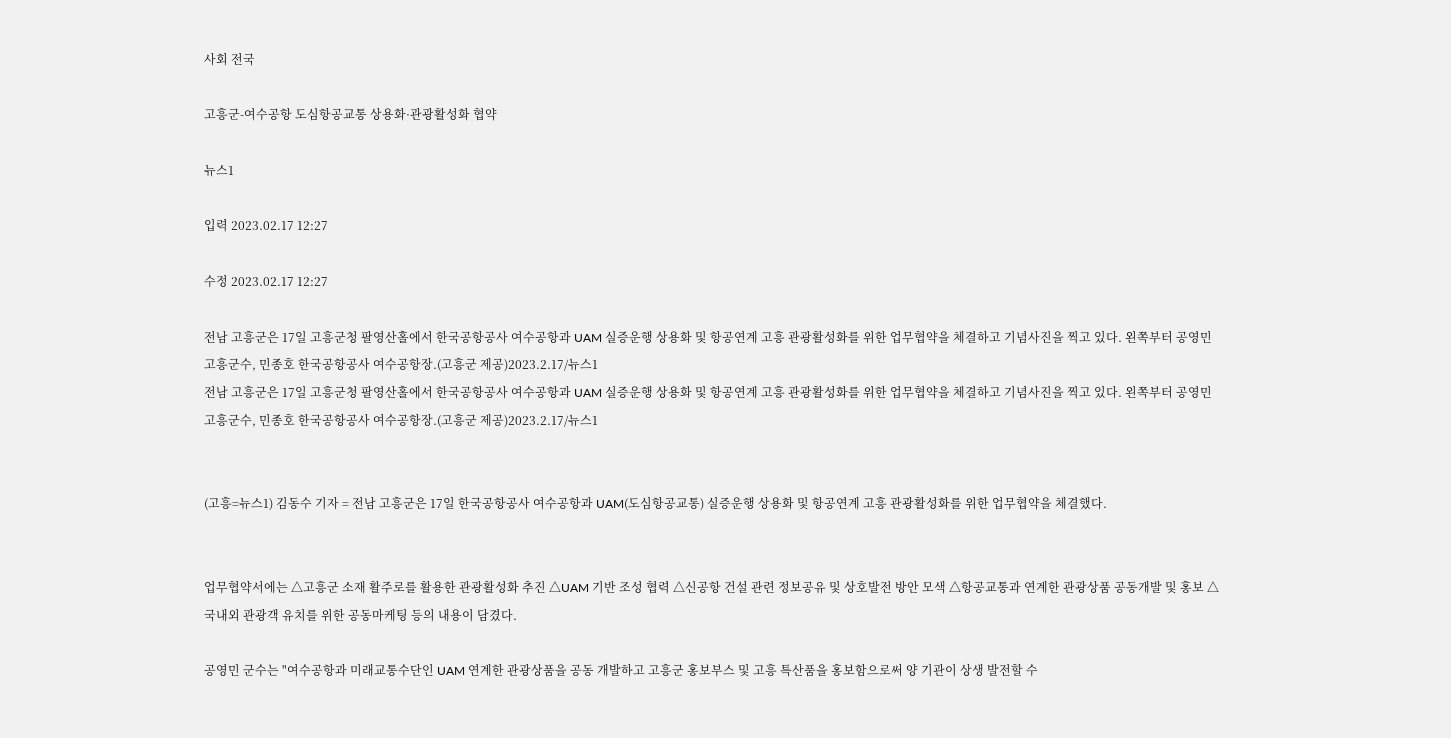사회 전국

고흥군-여수공항 도심항공교통 상용화·관광활성화 협약

뉴스1

입력 2023.02.17 12:27

수정 2023.02.17 12:27

전남 고흥군은 17일 고흥군청 팔영산홀에서 한국공항공사 여수공항과 UAM 실증운행 상용화 및 항공연계 고흥 관광활성화를 위한 업무협약을 체결하고 기념사진을 찍고 있다. 왼쪽부터 공영민 고흥군수, 민종호 한국공항공사 여수공항장.(고흥군 제공)2023.2.17/뉴스1
전남 고흥군은 17일 고흥군청 팔영산홀에서 한국공항공사 여수공항과 UAM 실증운행 상용화 및 항공연계 고흥 관광활성화를 위한 업무협약을 체결하고 기념사진을 찍고 있다. 왼쪽부터 공영민 고흥군수, 민종호 한국공항공사 여수공항장.(고흥군 제공)2023.2.17/뉴스1


(고흥=뉴스1) 김동수 기자 = 전남 고흥군은 17일 한국공항공사 여수공항과 UAM(도심항공교통) 실증운행 상용화 및 항공연계 고흥 관광활성화를 위한 업무협약을 체결했다.


업무협약서에는 △고흥군 소재 활주로를 활용한 관광활성화 추진 △UAM 기반 조성 협력 △신공항 건설 관련 정보공유 및 상호발전 방안 모색 △항공교통과 연계한 관광상품 공동개발 및 홍보 △국내외 관광객 유치를 위한 공동마케팅 등의 내용이 담겼다.

공영민 군수는 "여수공항과 미래교통수단인 UAM 연계한 관광상품을 공동 개발하고 고흥군 홍보부스 및 고흥 특산품을 홍보함으로써 양 기관이 상생 발전할 수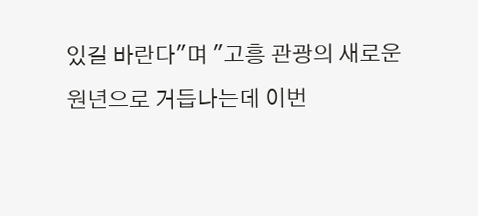있길 바란다"며 "고흥 관광의 새로운 원년으로 거듭나는데 이번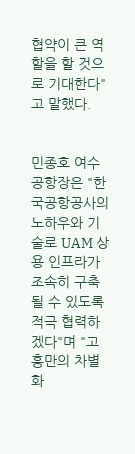협약이 큰 역할을 할 것으로 기대한다"고 말했다.


민종호 여수공항장은 "한국공항공사의 노하우와 기술로 UAM 상용 인프라가 조속히 구축될 수 있도록 적극 협력하겠다"며 "고흥만의 차별화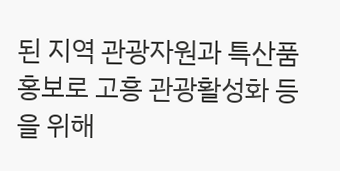된 지역 관광자원과 특산품 홍보로 고흥 관광활성화 등을 위해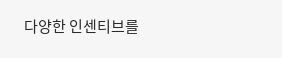다양한 인센티브를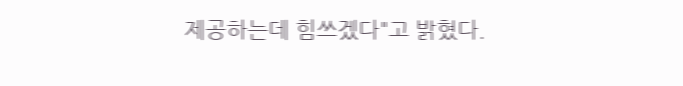제공하는데 힘쓰겠다"고 밝혔다.